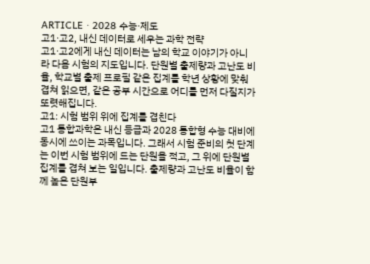ARTICLE · 2028 수능·제도
고1·고2, 내신 데이터로 세우는 과학 전략
고1·고2에게 내신 데이터는 남의 학교 이야기가 아니라 다음 시험의 지도입니다. 단원별 출제량과 고난도 비율, 학교별 출제 프로필 같은 집계를 학년 상황에 맞춰 겹쳐 읽으면, 같은 공부 시간으로 어디를 먼저 다질지가 또렷해집니다.
고1: 시험 범위 위에 집계를 겹친다
고1 통합과학은 내신 등급과 2028 통합형 수능 대비에 동시에 쓰이는 과목입니다. 그래서 시험 준비의 첫 단계는 이번 시험 범위에 드는 단원을 적고, 그 위에 단원별 집계를 겹쳐 보는 일입니다. 출제량과 고난도 비율이 함께 높은 단원부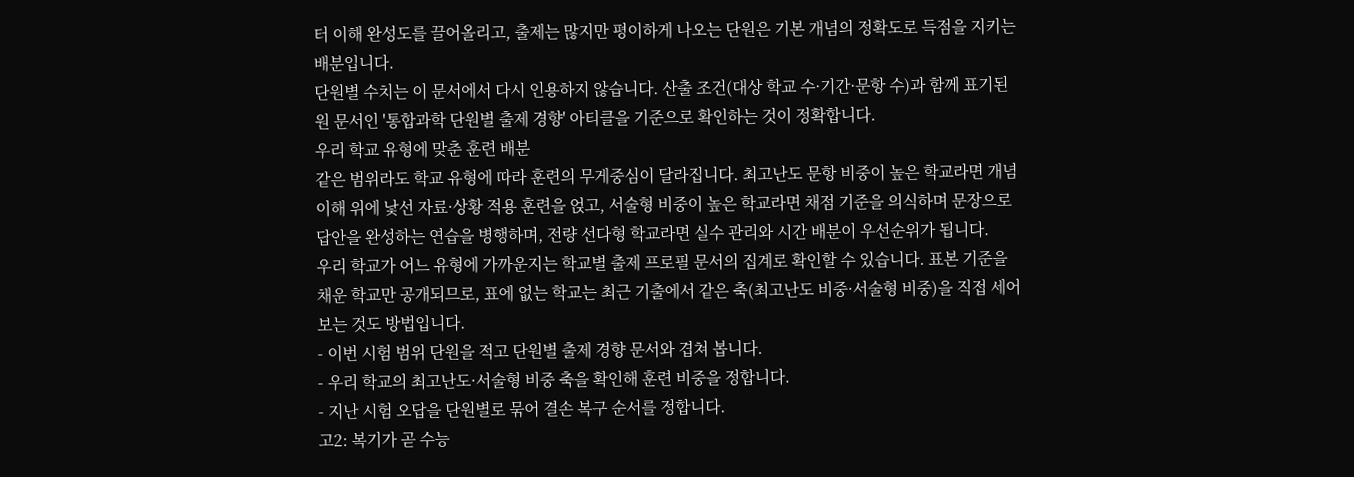터 이해 완성도를 끌어올리고, 출제는 많지만 평이하게 나오는 단원은 기본 개념의 정확도로 득점을 지키는 배분입니다.
단원별 수치는 이 문서에서 다시 인용하지 않습니다. 산출 조건(대상 학교 수·기간·문항 수)과 함께 표기된 원 문서인 '통합과학 단원별 출제 경향' 아티클을 기준으로 확인하는 것이 정확합니다.
우리 학교 유형에 맞춘 훈련 배분
같은 범위라도 학교 유형에 따라 훈련의 무게중심이 달라집니다. 최고난도 문항 비중이 높은 학교라면 개념 이해 위에 낯선 자료·상황 적용 훈련을 얹고, 서술형 비중이 높은 학교라면 채점 기준을 의식하며 문장으로 답안을 완성하는 연습을 병행하며, 전량 선다형 학교라면 실수 관리와 시간 배분이 우선순위가 됩니다.
우리 학교가 어느 유형에 가까운지는 학교별 출제 프로필 문서의 집계로 확인할 수 있습니다. 표본 기준을 채운 학교만 공개되므로, 표에 없는 학교는 최근 기출에서 같은 축(최고난도 비중·서술형 비중)을 직접 세어 보는 것도 방법입니다.
- 이번 시험 범위 단원을 적고 단원별 출제 경향 문서와 겹쳐 봅니다.
- 우리 학교의 최고난도·서술형 비중 축을 확인해 훈련 비중을 정합니다.
- 지난 시험 오답을 단원별로 묶어 결손 복구 순서를 정합니다.
고2: 복기가 곧 수능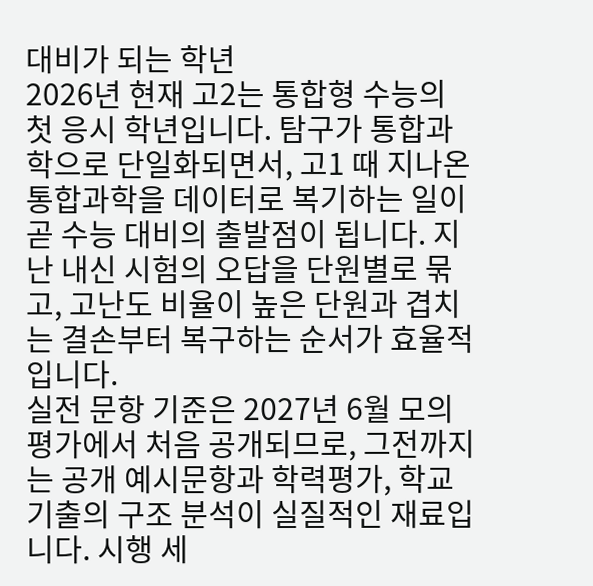대비가 되는 학년
2026년 현재 고2는 통합형 수능의 첫 응시 학년입니다. 탐구가 통합과학으로 단일화되면서, 고1 때 지나온 통합과학을 데이터로 복기하는 일이 곧 수능 대비의 출발점이 됩니다. 지난 내신 시험의 오답을 단원별로 묶고, 고난도 비율이 높은 단원과 겹치는 결손부터 복구하는 순서가 효율적입니다.
실전 문항 기준은 2027년 6월 모의평가에서 처음 공개되므로, 그전까지는 공개 예시문항과 학력평가, 학교 기출의 구조 분석이 실질적인 재료입니다. 시행 세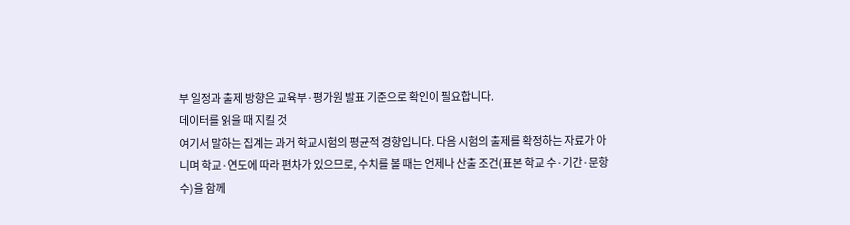부 일정과 출제 방향은 교육부·평가원 발표 기준으로 확인이 필요합니다.
데이터를 읽을 때 지킬 것
여기서 말하는 집계는 과거 학교시험의 평균적 경향입니다. 다음 시험의 출제를 확정하는 자료가 아니며 학교·연도에 따라 편차가 있으므로, 수치를 볼 때는 언제나 산출 조건(표본 학교 수·기간·문항 수)을 함께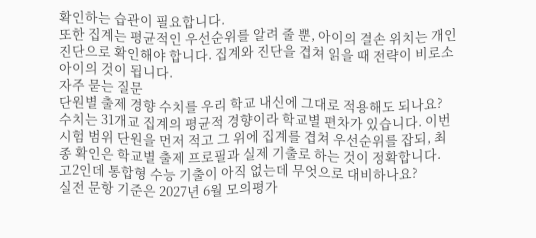확인하는 습관이 필요합니다.
또한 집계는 평균적인 우선순위를 알려 줄 뿐, 아이의 결손 위치는 개인 진단으로 확인해야 합니다. 집계와 진단을 겹쳐 읽을 때 전략이 비로소 아이의 것이 됩니다.
자주 묻는 질문
단원별 출제 경향 수치를 우리 학교 내신에 그대로 적용해도 되나요?
수치는 31개교 집계의 평균적 경향이라 학교별 편차가 있습니다. 이번 시험 범위 단원을 먼저 적고 그 위에 집계를 겹쳐 우선순위를 잡되, 최종 확인은 학교별 출제 프로필과 실제 기출로 하는 것이 정확합니다.
고2인데 통합형 수능 기출이 아직 없는데 무엇으로 대비하나요?
실전 문항 기준은 2027년 6월 모의평가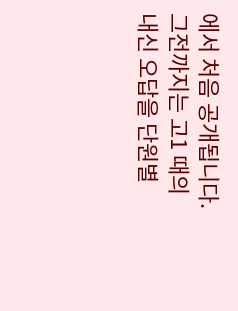에서 처음 공개됩니다. 그전까지는 고1 때의 내신 오답을 단원별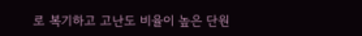로 복기하고 고난도 비율이 높은 단원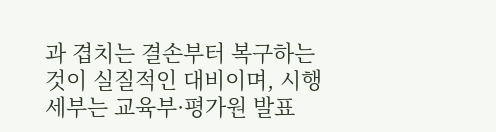과 겹치는 결손부터 복구하는 것이 실질적인 대비이며, 시행 세부는 교육부·평가원 발표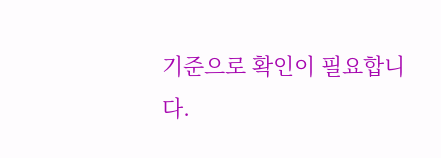기준으로 확인이 필요합니다.